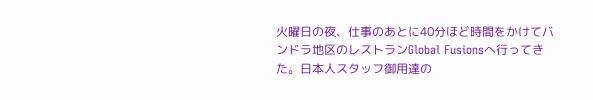火曜日の夜、仕事のあとに40分ほど時間をかけてバンドラ地区のレストランGlobal Fusionsへ行ってきた。日本人スタッフ御用達の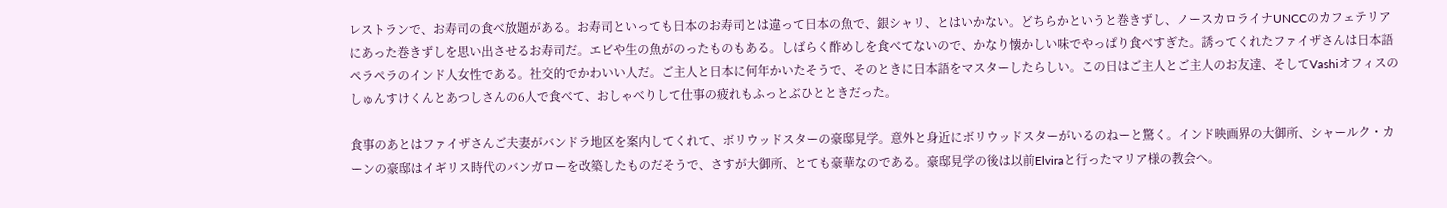レストランで、お寿司の食べ放題がある。お寿司といっても日本のお寿司とは違って日本の魚で、銀シャリ、とはいかない。どちらかというと巻きずし、ノースカロライナUNCCのカフェテリアにあった巻きずしを思い出させるお寿司だ。エビや生の魚がのったものもある。しばらく酢めしを食べてないので、かなり懐かしい味でやっぱり食べすぎた。誘ってくれたファイザさんは日本語ペラペラのインド人女性である。社交的でかわいい人だ。ご主人と日本に何年かいたそうで、そのときに日本語をマスターしたらしい。この日はご主人とご主人のお友達、そしてVashiオフィスのしゅんすけくんとあつしさんの6人で食べて、おしゃべりして仕事の疲れもふっとぶひとときだった。

食事のあとはファイザさんご夫妻がバンドラ地区を案内してくれて、ボリウッドスターの豪邸見学。意外と身近にボリウッドスターがいるのねーと驚く。インド映画界の大御所、シャールク・カーンの豪邸はイギリス時代のバンガローを改築したものだそうで、さすが大御所、とても豪華なのである。豪邸見学の後は以前Elviraと行ったマリア様の教会へ。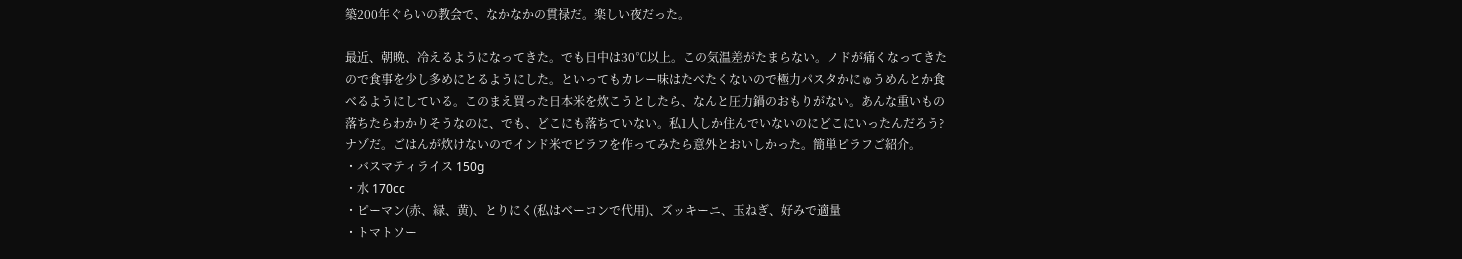築200年ぐらいの教会で、なかなかの貫禄だ。楽しい夜だった。

最近、朝晩、冷えるようになってきた。でも日中は30℃以上。この気温差がたまらない。ノドが痛くなってきたので食事を少し多めにとるようにした。といってもカレー味はたべたくないので極力パスタかにゅうめんとか食べるようにしている。このまえ買った日本米を炊こうとしたら、なんと圧力鍋のおもりがない。あんな重いもの落ちたらわかりそうなのに、でも、どこにも落ちていない。私1人しか住んでいないのにどこにいったんだろう?ナゾだ。ごはんが炊けないのでインド米でピラフを作ってみたら意外とおいしかった。簡単ピラフご紹介。
・バスマティライス 150g
・水 170cc
・ピーマン(赤、緑、黄)、とりにく(私はベーコンで代用)、ズッキーニ、玉ねぎ、好みで適量
・トマトソー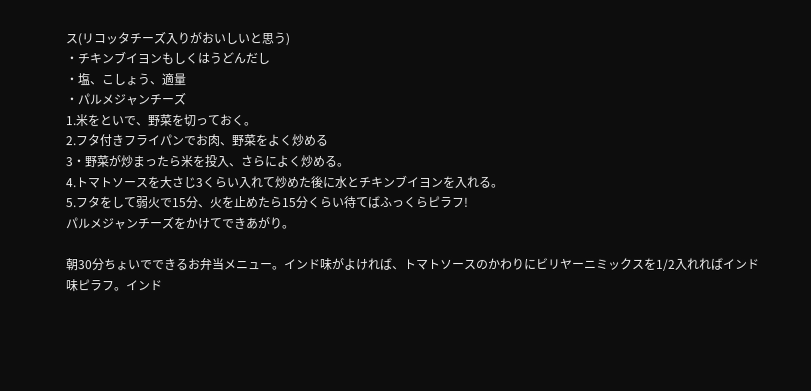ス(リコッタチーズ入りがおいしいと思う)
・チキンブイヨンもしくはうどんだし
・塩、こしょう、適量
・パルメジャンチーズ
1.米をといで、野菜を切っておく。
2.フタ付きフライパンでお肉、野菜をよく炒める
3・野菜が炒まったら米を投入、さらによく炒める。
4.トマトソースを大さじ3くらい入れて炒めた後に水とチキンブイヨンを入れる。
5.フタをして弱火で15分、火を止めたら15分くらい待てばふっくらピラフ!
パルメジャンチーズをかけてできあがり。

朝30分ちょいでできるお弁当メニュー。インド味がよければ、トマトソースのかわりにビリヤーニミックスを1/2入れればインド味ピラフ。インド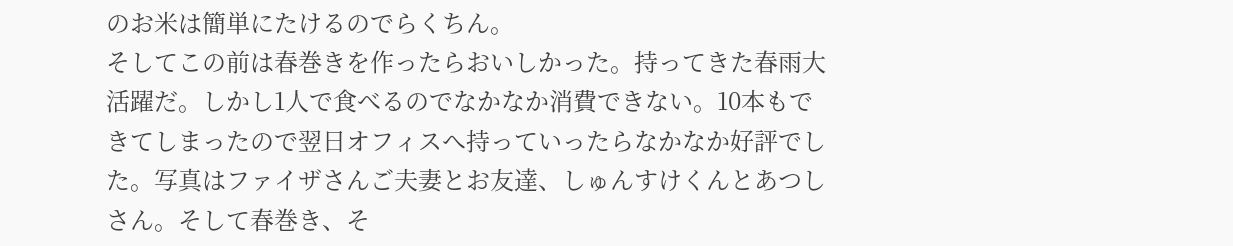のお米は簡単にたけるのでらくちん。
そしてこの前は春巻きを作ったらおいしかった。持ってきた春雨大活躍だ。しかし1人で食べるのでなかなか消費できない。10本もできてしまったので翌日オフィスへ持っていったらなかなか好評でした。写真はファイザさんご夫妻とお友達、しゅんすけくんとあつしさん。そして春巻き、そ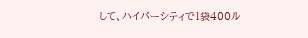して、ハイパーシティで1袋400ル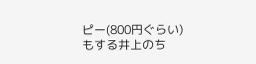ピー(800円ぐらい)もする井上のち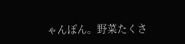ゃんぽん。野菜たくさ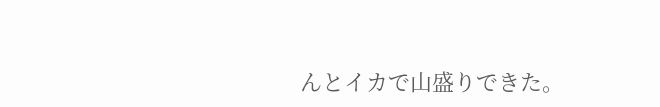んとイカで山盛りできた。